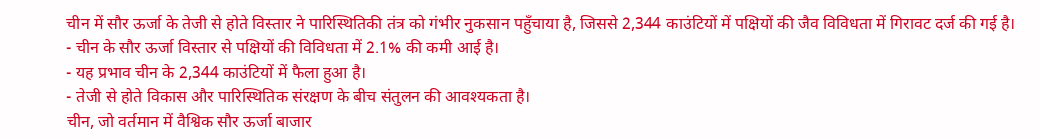चीन में सौर ऊर्जा के तेजी से होते विस्तार ने पारिस्थितिकी तंत्र को गंभीर नुकसान पहुँचाया है, जिससे 2,344 काउंटियों में पक्षियों की जैव विविधता में गिरावट दर्ज की गई है।
- चीन के सौर ऊर्जा विस्तार से पक्षियों की विविधता में 2.1% की कमी आई है।
- यह प्रभाव चीन के 2,344 काउंटियों में फैला हुआ है।
- तेजी से होते विकास और पारिस्थितिक संरक्षण के बीच संतुलन की आवश्यकता है।
चीन, जो वर्तमान में वैश्विक सौर ऊर्जा बाजार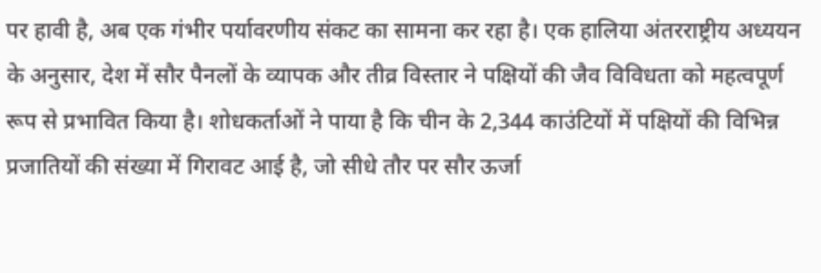पर हावी है, अब एक गंभीर पर्यावरणीय संकट का सामना कर रहा है। एक हालिया अंतरराष्ट्रीय अध्ययन के अनुसार, देश में सौर पैनलों के व्यापक और तीव्र विस्तार ने पक्षियों की जैव विविधता को महत्वपूर्ण रूप से प्रभावित किया है। शोधकर्ताओं ने पाया है कि चीन के 2,344 काउंटियों में पक्षियों की विभिन्न प्रजातियों की संख्या में गिरावट आई है, जो सीधे तौर पर सौर ऊर्जा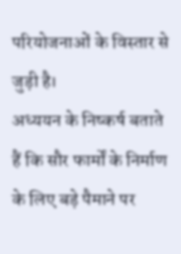परियोजनाओं के विस्तार से जुड़ी है।
अध्ययन के निष्कर्ष बताते हैं कि सौर फार्मों के निर्माण के लिए बड़े पैमाने पर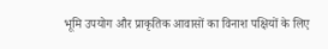भूमि उपयोग और प्राकृतिक आवासों का विनाश पक्षियों के लिए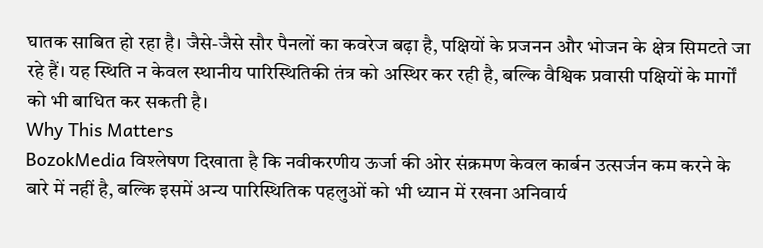घातक साबित हो रहा है। जैसे-जैसे सौर पैनलों का कवरेज बढ़ा है, पक्षियों के प्रजनन और भोजन के क्षेत्र सिमटते जा रहे हैं। यह स्थिति न केवल स्थानीय पारिस्थितिकी तंत्र को अस्थिर कर रही है, बल्कि वैश्विक प्रवासी पक्षियों के मार्गों को भी बाधित कर सकती है।
Why This Matters
BozokMedia विश्लेषण दिखाता है कि नवीकरणीय ऊर्जा की ओर संक्रमण केवल कार्बन उत्सर्जन कम करने के बारे में नहीं है, बल्कि इसमें अन्य पारिस्थितिक पहलुओं को भी ध्यान में रखना अनिवार्य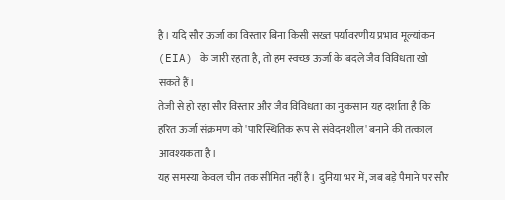है। यदि सौर ऊर्जा का विस्तार बिना किसी सख्त पर्यावरणीय प्रभाव मूल्यांकन (EIA) के जारी रहता है, तो हम स्वच्छ ऊर्जा के बदले जैव विविधता खो सकते हैं।
तेजी से हो रहा सौर विस्तार और जैव विविधता का नुकसान यह दर्शाता है कि हरित ऊर्जा संक्रमण को 'पारिस्थितिक रूप से संवेदनशील' बनाने की तत्काल आवश्यकता है।
यह समस्या केवल चीन तक सीमित नहीं है। दुनिया भर में, जब बड़े पैमाने पर सौर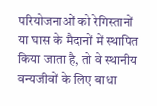परियोजनाओं को रेगिस्तानों या घास के मैदानों में स्थापित किया जाता है, तो वे स्थानीय वन्यजीवों के लिए बाधा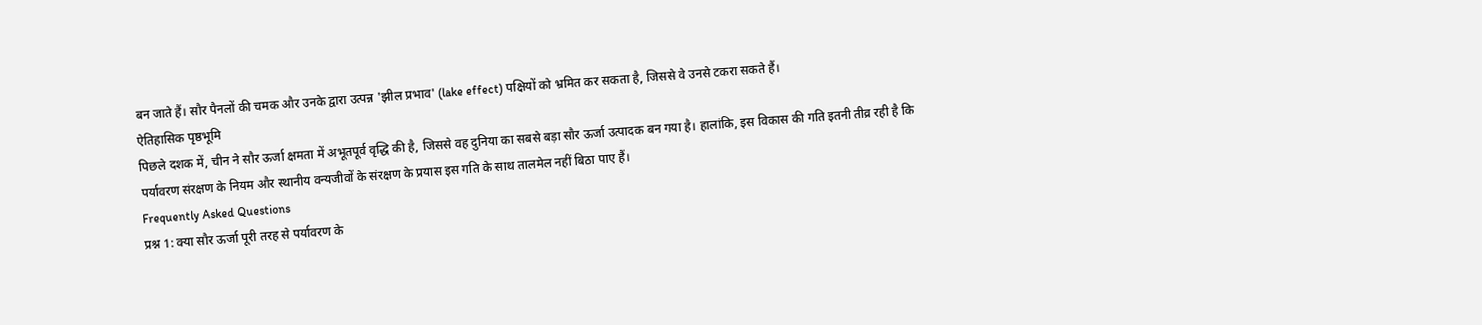बन जाते हैं। सौर पैनलों की चमक और उनके द्वारा उत्पन्न 'झील प्रभाव' (lake effect) पक्षियों को भ्रमित कर सकता है, जिससे वे उनसे टकरा सकते हैं।
ऐतिहासिक पृष्ठभूमि
पिछले दशक में, चीन ने सौर ऊर्जा क्षमता में अभूतपूर्व वृद्धि की है, जिससे वह दुनिया का सबसे बड़ा सौर ऊर्जा उत्पादक बन गया है। हालांकि, इस विकास की गति इतनी तीव्र रही है कि पर्यावरण संरक्षण के नियम और स्थानीय वन्यजीवों के संरक्षण के प्रयास इस गति के साथ तालमेल नहीं बिठा पाए हैं।
Frequently Asked Questions
प्रश्न 1: क्या सौर ऊर्जा पूरी तरह से पर्यावरण के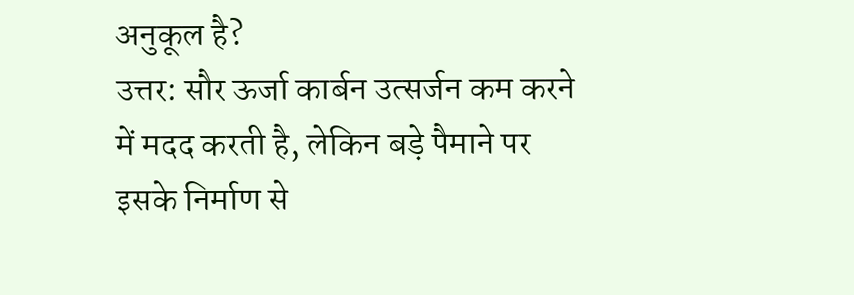अनुकूल है?
उत्तर: सौर ऊर्जा कार्बन उत्सर्जन कम करने में मदद करती है, लेकिन बड़े पैमाने पर इसके निर्माण से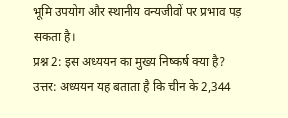भूमि उपयोग और स्थानीय वन्यजीवों पर प्रभाव पड़ सकता है।
प्रश्न 2: इस अध्ययन का मुख्य निष्कर्ष क्या है?
उत्तर: अध्ययन यह बताता है कि चीन के 2,344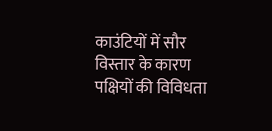काउंटियों में सौर विस्तार के कारण पक्षियों की विविधता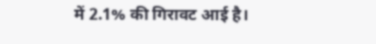में 2.1% की गिरावट आई है।